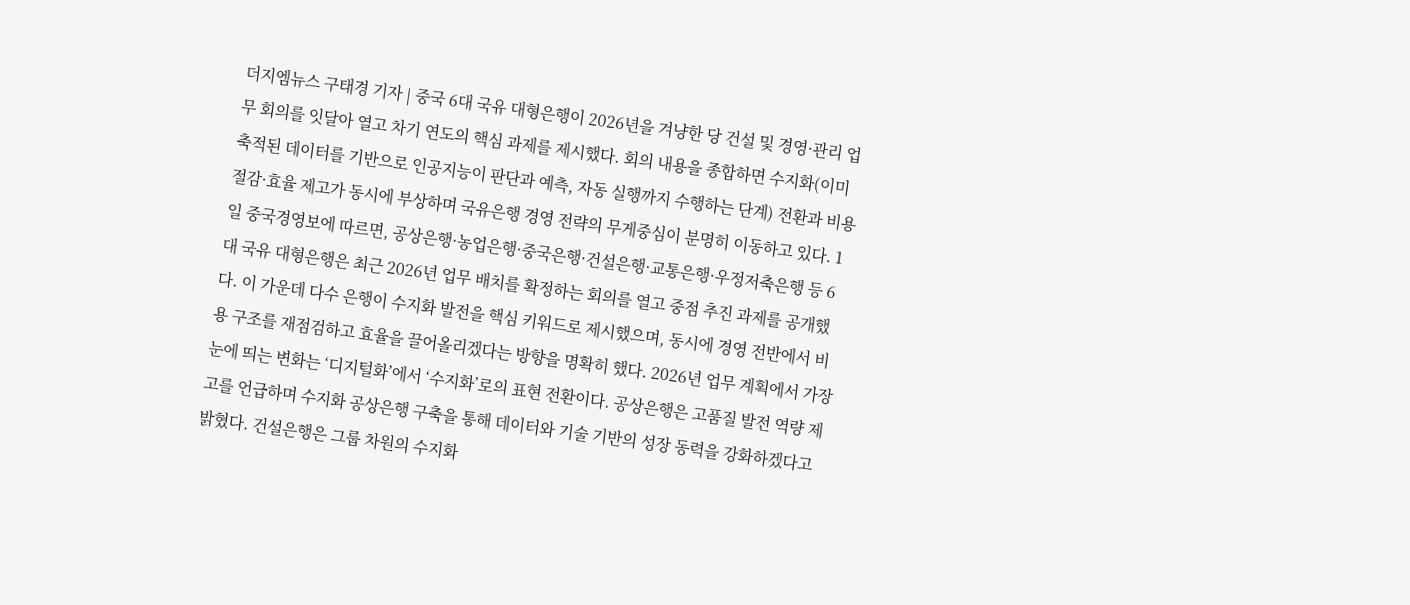더지엠뉴스 구태경 기자 | 중국 6대 국유 대형은행이 2026년을 겨냥한 당 건설 및 경영·관리 업무 회의를 잇달아 열고 차기 연도의 핵심 과제를 제시했다. 회의 내용을 종합하면 수지화(이미 축적된 데이터를 기반으로 인공지능이 판단과 예측, 자동 실행까지 수행하는 단계) 전환과 비용 절감·효율 제고가 동시에 부상하며 국유은행 경영 전략의 무게중심이 분명히 이동하고 있다. 1일 중국경영보에 따르면, 공상은행·농업은행·중국은행·건설은행·교통은행·우정저축은행 등 6대 국유 대형은행은 최근 2026년 업무 배치를 확정하는 회의를 열고 중점 추진 과제를 공개했다. 이 가운데 다수 은행이 수지화 발전을 핵심 키워드로 제시했으며, 동시에 경영 전반에서 비용 구조를 재점검하고 효율을 끌어올리겠다는 방향을 명확히 했다. 2026년 업무 계획에서 가장 눈에 띄는 변화는 ‘디지털화’에서 ‘수지화’로의 표현 전환이다. 공상은행은 고품질 발전 역량 제고를 언급하며 수지화 공상은행 구축을 통해 데이터와 기술 기반의 성장 동력을 강화하겠다고 밝혔다. 건설은행은 그룹 차원의 수지화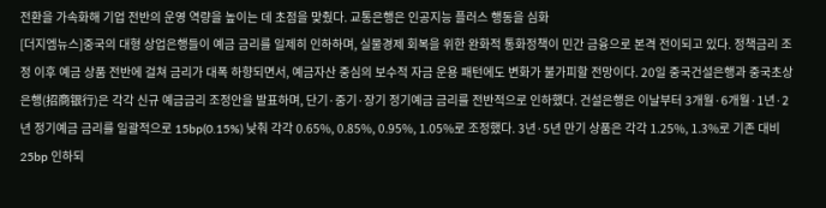전환을 가속화해 기업 전반의 운영 역량을 높이는 데 초점을 맞췄다. 교통은행은 인공지능 플러스 행동을 심화
[더지엠뉴스]중국의 대형 상업은행들이 예금 금리를 일제히 인하하며, 실물경제 회복을 위한 완화적 통화정책이 민간 금융으로 본격 전이되고 있다. 정책금리 조정 이후 예금 상품 전반에 걸쳐 금리가 대폭 하향되면서, 예금자산 중심의 보수적 자금 운용 패턴에도 변화가 불가피할 전망이다. 20일 중국건설은행과 중국초상은행(招商银行)은 각각 신규 예금금리 조정안을 발표하며, 단기·중기·장기 정기예금 금리를 전반적으로 인하했다. 건설은행은 이날부터 3개월·6개월·1년·2년 정기예금 금리를 일괄적으로 15bp(0.15%) 낮춰 각각 0.65%, 0.85%, 0.95%, 1.05%로 조정했다. 3년·5년 만기 상품은 각각 1.25%, 1.3%로 기존 대비 25bp 인하되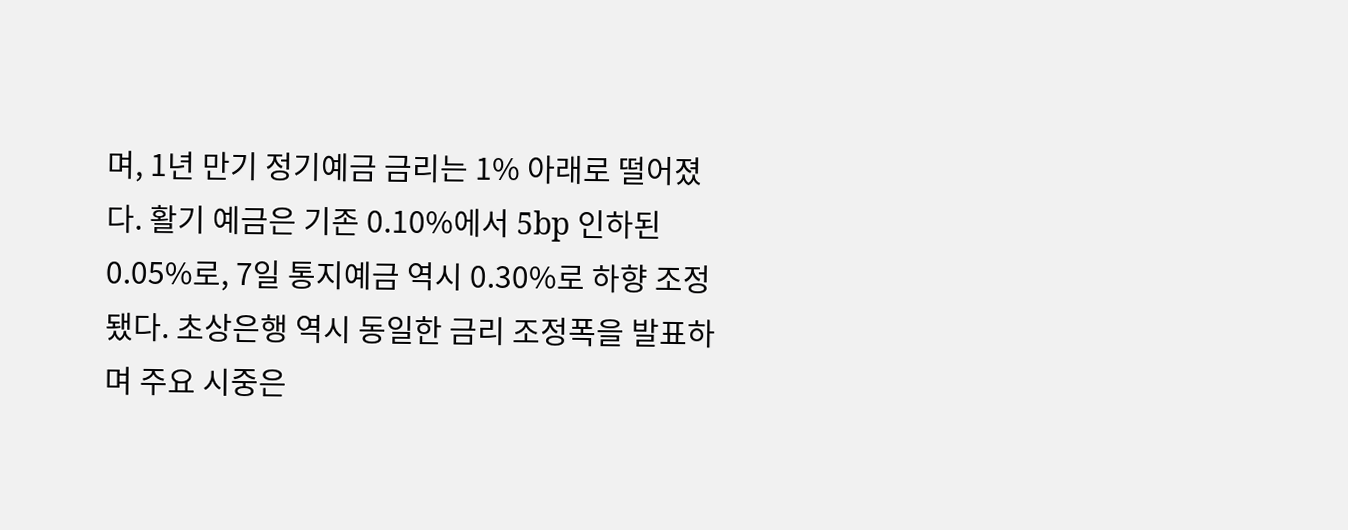며, 1년 만기 정기예금 금리는 1% 아래로 떨어졌다. 활기 예금은 기존 0.10%에서 5bp 인하된 0.05%로, 7일 통지예금 역시 0.30%로 하향 조정됐다. 초상은행 역시 동일한 금리 조정폭을 발표하며 주요 시중은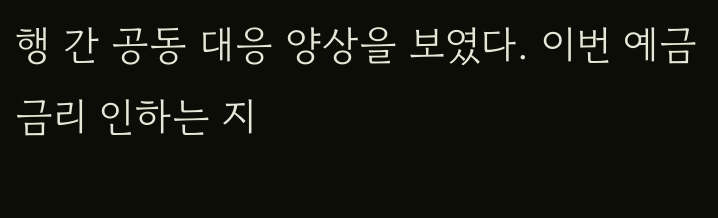행 간 공동 대응 양상을 보였다. 이번 예금금리 인하는 지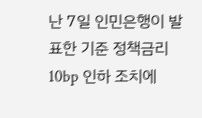난 7일 인민은행이 발표한 기준 정책금리 10bp 인하 조치에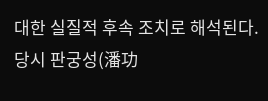대한 실질적 후속 조치로 해석된다. 당시 판궁성(潘功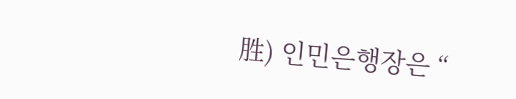胜) 인민은행장은 “